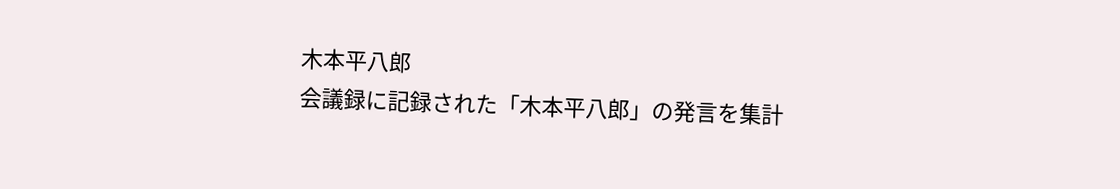木本平八郎
会議録に記録された「木本平八郎」の発言を集計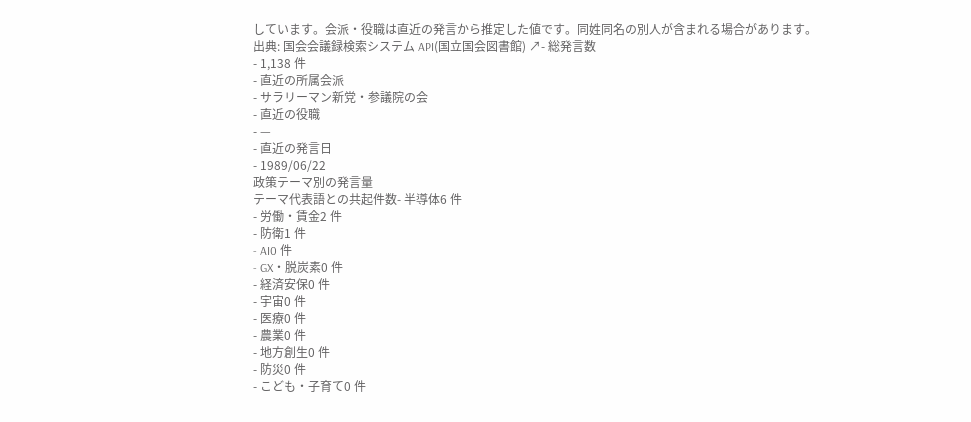しています。会派・役職は直近の発言から推定した値です。同姓同名の別人が含まれる場合があります。
出典: 国会会議録検索システム API(国立国会図書館) ↗- 総発言数
- 1,138 件
- 直近の所属会派
- サラリーマン新党・参議院の会
- 直近の役職
- —
- 直近の発言日
- 1989/06/22
政策テーマ別の発言量
テーマ代表語との共起件数- 半導体6 件
- 労働・賃金2 件
- 防衛1 件
- AI0 件
- GX・脱炭素0 件
- 経済安保0 件
- 宇宙0 件
- 医療0 件
- 農業0 件
- 地方創生0 件
- 防災0 件
- こども・子育て0 件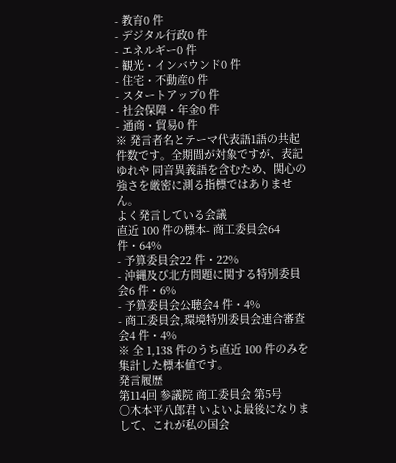- 教育0 件
- デジタル行政0 件
- エネルギー0 件
- 観光・インバウンド0 件
- 住宅・不動産0 件
- スタートアップ0 件
- 社会保障・年金0 件
- 通商・貿易0 件
※ 発言者名とテーマ代表語1語の共起件数です。全期間が対象ですが、表記ゆれや 同音異義語を含むため、関心の強さを厳密に測る指標ではありません。
よく発言している会議
直近 100 件の標本- 商工委員会64 件・64%
- 予算委員会22 件・22%
- 沖縄及び北方問題に関する特別委員会6 件・6%
- 予算委員会公聴会4 件・4%
- 商工委員会,環境特別委員会連合審査会4 件・4%
※ 全 1,138 件のうち直近 100 件のみを集計した標本値です。
発言履歴
第114回 参議院 商工委員会 第5号
○木本平八郎君 いよいよ最後になりまして、これが私の国会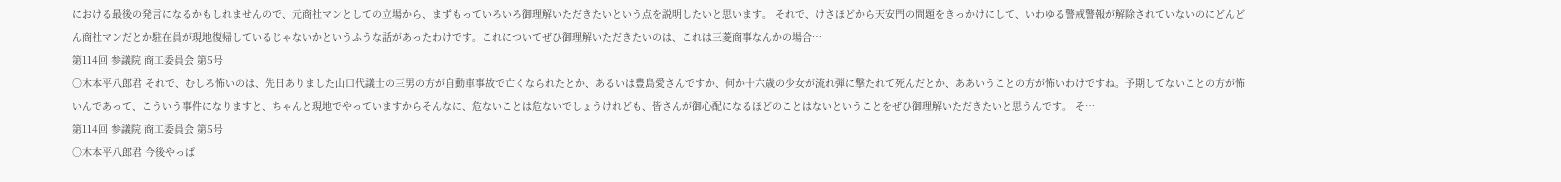における最後の発言になるかもしれませんので、元商社マンとしての立場から、まずもっていろいろ御理解いただきたいという点を説明したいと思います。 それで、けさほどから天安門の問題をきっかけにして、いわゆる警戒警報が解除されていないのにどんどん商社マンだとか駐在員が現地復帰しているじゃないかというふうな話があったわけです。これについてぜひ御理解いただきたいのは、これは三菱商事なんかの場合…
第114回 参議院 商工委員会 第5号
○木本平八郎君 それで、むしろ怖いのは、先日ありました山口代議士の三男の方が自動車事故で亡くなられたとか、あるいは豊島愛さんですか、何か十六歳の少女が流れ弾に撃たれて死んだとか、ああいうことの方が怖いわけですね。予期してないことの方が怖いんであって、こういう事件になりますと、ちゃんと現地でやっていますからそんなに、危ないことは危ないでしょうけれども、皆さんが御心配になるほどのことはないということをぜひ御理解いただきたいと思うんです。 そ…
第114回 参議院 商工委員会 第5号
○木本平八郎君 今後やっぱ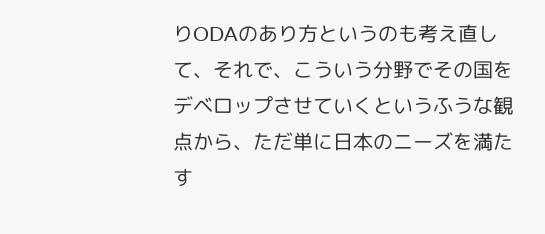りODAのあり方というのも考え直して、それで、こういう分野でその国をデベロップさせていくというふうな観点から、ただ単に日本のニーズを満たす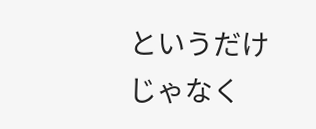というだけじゃなく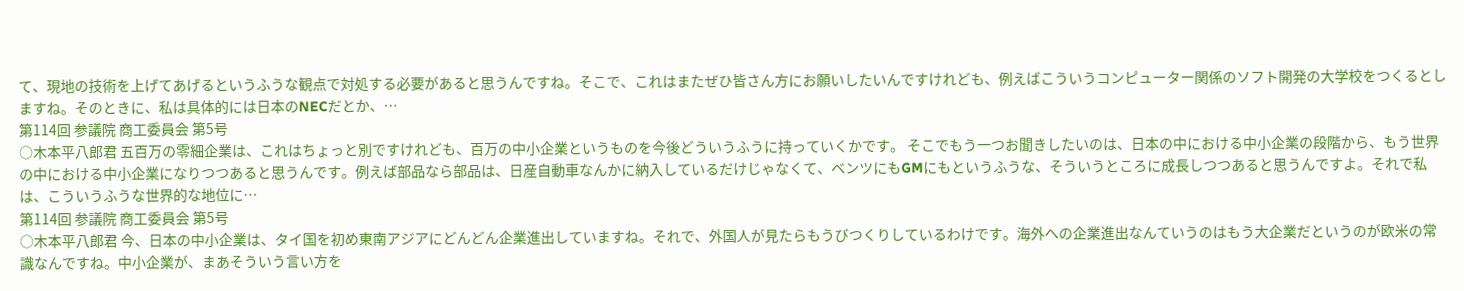て、現地の技術を上げてあげるというふうな観点で対処する必要があると思うんですね。そこで、これはまたぜひ皆さん方にお願いしたいんですけれども、例えばこういうコンピューター関係のソフト開発の大学校をつくるとしますね。そのときに、私は具体的には日本のNECだとか、…
第114回 参議院 商工委員会 第5号
○木本平八郎君 五百万の零細企業は、これはちょっと別ですけれども、百万の中小企業というものを今後どういうふうに持っていくかです。 そこでもう一つお聞きしたいのは、日本の中における中小企業の段階から、もう世界の中における中小企業になりつつあると思うんです。例えば部品なら部品は、日産自動車なんかに納入しているだけじゃなくて、ベンツにもGMにもというふうな、そういうところに成長しつつあると思うんですよ。それで私は、こういうふうな世界的な地位に…
第114回 参議院 商工委員会 第5号
○木本平八郎君 今、日本の中小企業は、タイ国を初め東南アジアにどんどん企業進出していますね。それで、外国人が見たらもうびつくりしているわけです。海外への企業進出なんていうのはもう大企業だというのが欧米の常識なんですね。中小企業が、まあそういう言い方を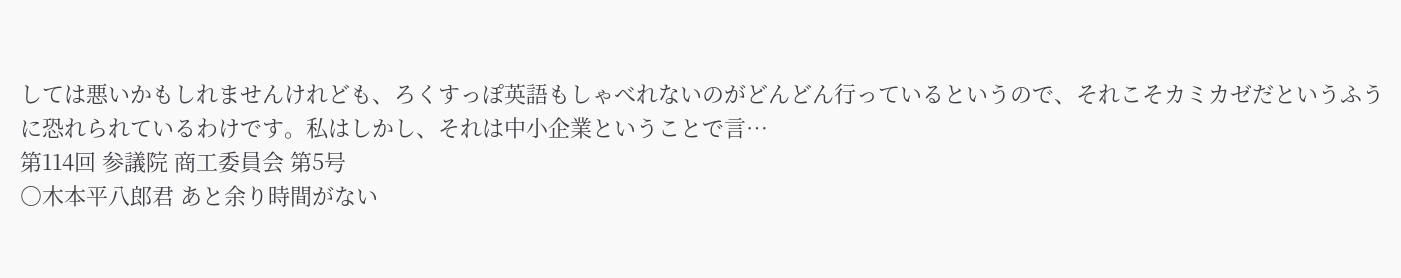しては悪いかもしれませんけれども、ろくすっぽ英語もしゃべれないのがどんどん行っているというので、それこそカミカゼだというふうに恐れられているわけです。私はしかし、それは中小企業ということで言…
第114回 参議院 商工委員会 第5号
○木本平八郎君 あと余り時間がない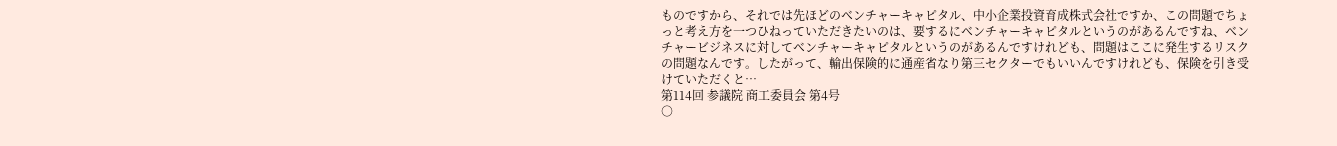ものですから、それでは先ほどのベンチャーキャピタル、中小企業投資育成株式会社ですか、この問題でちょっと考え方を一つひねっていただきたいのは、要するにベンチャーキャピタルというのがあるんですね、ベンチャービジネスに対してベンチャーキャピタルというのがあるんですけれども、問題はここに発生するリスクの問題なんです。したがって、輸出保険的に通産省なり第三セクターでもいいんですけれども、保険を引き受けていただくと…
第114回 参議院 商工委員会 第4号
○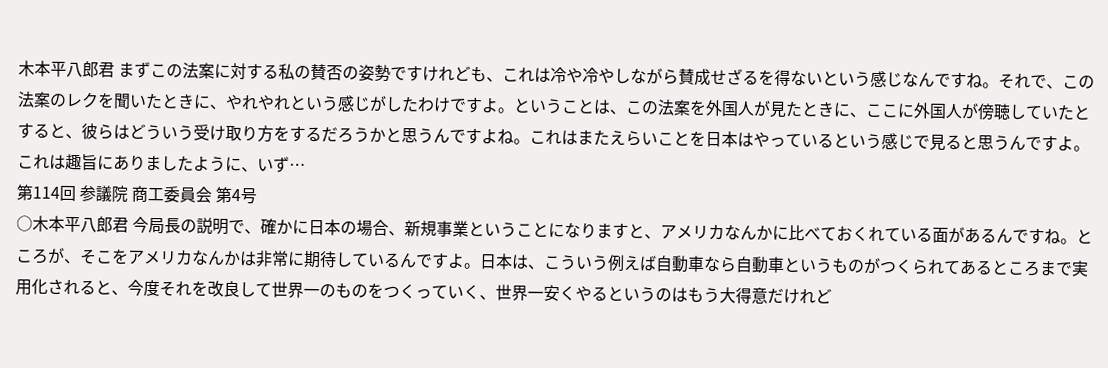木本平八郎君 まずこの法案に対する私の賛否の姿勢ですけれども、これは冷や冷やしながら賛成せざるを得ないという感じなんですね。それで、この法案のレクを聞いたときに、やれやれという感じがしたわけですよ。ということは、この法案を外国人が見たときに、ここに外国人が傍聴していたとすると、彼らはどういう受け取り方をするだろうかと思うんですよね。これはまたえらいことを日本はやっているという感じで見ると思うんですよ。これは趣旨にありましたように、いず…
第114回 参議院 商工委員会 第4号
○木本平八郎君 今局長の説明で、確かに日本の場合、新規事業ということになりますと、アメリカなんかに比べておくれている面があるんですね。ところが、そこをアメリカなんかは非常に期待しているんですよ。日本は、こういう例えば自動車なら自動車というものがつくられてあるところまで実用化されると、今度それを改良して世界一のものをつくっていく、世界一安くやるというのはもう大得意だけれど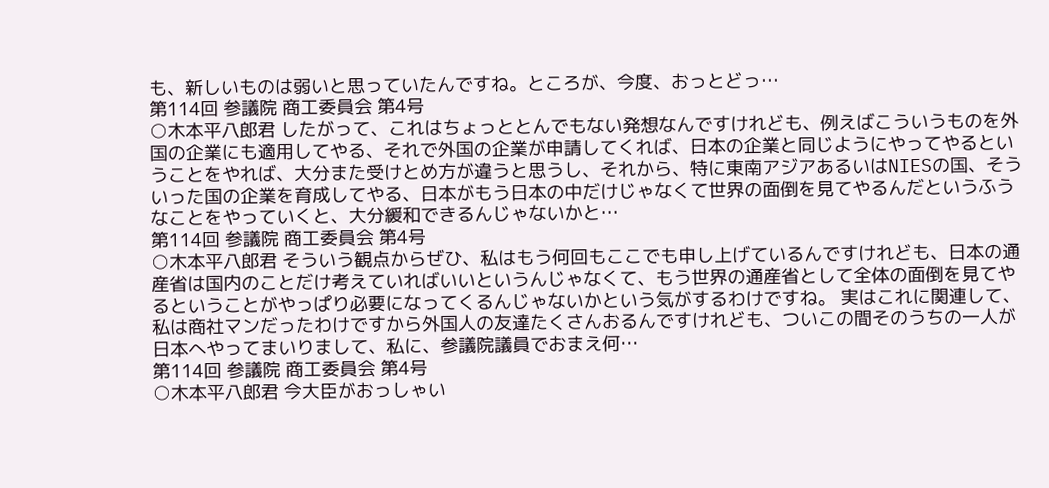も、新しいものは弱いと思っていたんですね。ところが、今度、おっとどっ…
第114回 参議院 商工委員会 第4号
○木本平八郎君 したがって、これはちょっととんでもない発想なんですけれども、例えばこういうものを外国の企業にも適用してやる、それで外国の企業が申請してくれば、日本の企業と同じようにやってやるということをやれば、大分また受けとめ方が違うと思うし、それから、特に東南アジアあるいはNIESの国、そういった国の企業を育成してやる、日本がもう日本の中だけじゃなくて世界の面倒を見てやるんだというふうなことをやっていくと、大分緩和できるんじゃないかと…
第114回 参議院 商工委員会 第4号
○木本平八郎君 そういう観点からぜひ、私はもう何回もここでも申し上げているんですけれども、日本の通産省は国内のことだけ考えていればいいというんじゃなくて、もう世界の通産省として全体の面倒を見てやるということがやっぱり必要になってくるんじゃないかという気がするわけですね。 実はこれに関連して、私は商社マンだったわけですから外国人の友達たくさんおるんですけれども、ついこの間そのうちの一人が日本へやってまいりまして、私に、参議院議員でおまえ何…
第114回 参議院 商工委員会 第4号
○木本平八郎君 今大臣がおっしゃい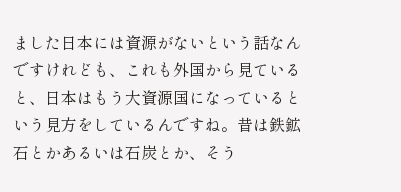ました日本には資源がないという話なんですけれども、これも外国から見ていると、日本はもう大資源国になっているという見方をしているんですね。昔は鉄鉱石とかあるいは石炭とか、そう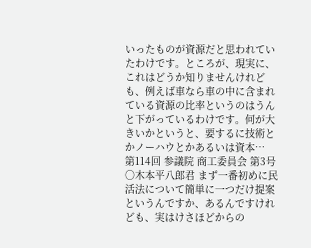いったものが資源だと思われていたわけです。ところが、現実に、これはどうか知りませんけれども、例えば車なら車の中に含まれている資源の比率というのはうんと下がっているわけです。何が大きいかというと、要するに技術とかノーハウとかあるいは資本…
第114回 参議院 商工委員会 第3号
○木本平八郎君 まず一番初めに民活法について簡単に一つだけ提案というんですか、あるんですけれども、実はけさほどからの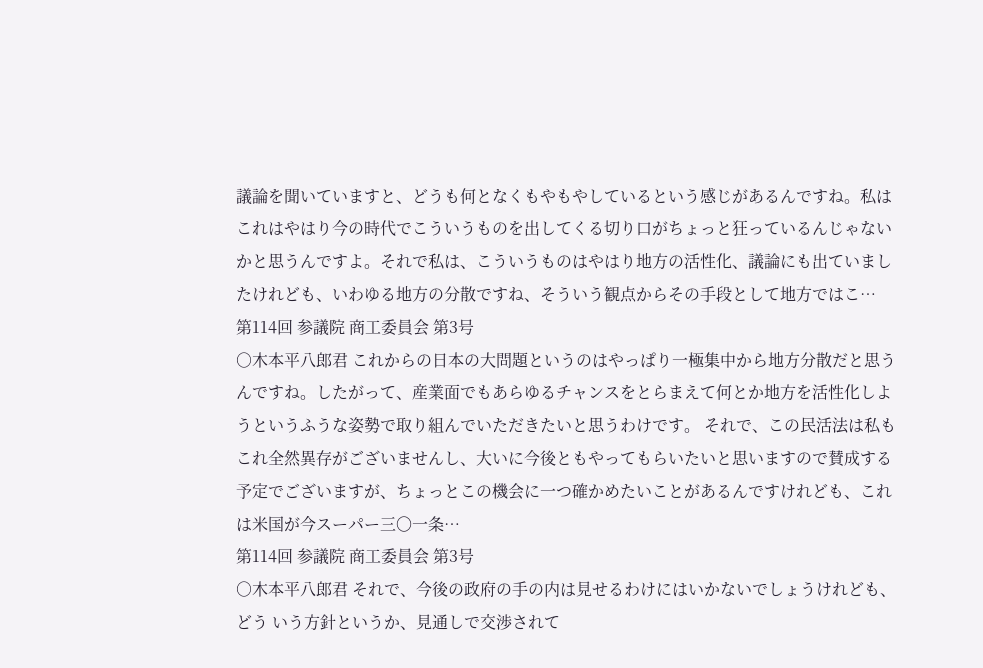議論を聞いていますと、どうも何となくもやもやしているという感じがあるんですね。私はこれはやはり今の時代でこういうものを出してくる切り口がちょっと狂っているんじゃないかと思うんですよ。それで私は、こういうものはやはり地方の活性化、議論にも出ていましたけれども、いわゆる地方の分散ですね、そういう観点からその手段として地方ではこ…
第114回 参議院 商工委員会 第3号
○木本平八郎君 これからの日本の大問題というのはやっぱり一極集中から地方分散だと思うんですね。したがって、産業面でもあらゆるチャンスをとらまえて何とか地方を活性化しようというふうな姿勢で取り組んでいただきたいと思うわけです。 それで、この民活法は私もこれ全然異存がございませんし、大いに今後ともやってもらいたいと思いますので賛成する予定でございますが、ちょっとこの機会に一つ確かめたいことがあるんですけれども、これは米国が今スーパー三〇一条…
第114回 参議院 商工委員会 第3号
○木本平八郎君 それで、今後の政府の手の内は見せるわけにはいかないでしょうけれども、どう いう方針というか、見通しで交渉されて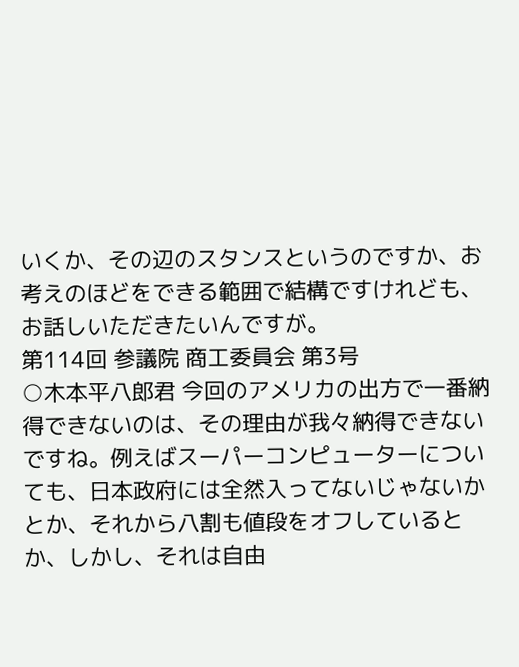いくか、その辺のスタンスというのですか、お考えのほどをできる範囲で結構ですけれども、お話しいただきたいんですが。
第114回 参議院 商工委員会 第3号
○木本平八郎君 今回のアメリカの出方で一番納得できないのは、その理由が我々納得できないですね。例えばスーパーコンピューターについても、日本政府には全然入ってないじゃないかとか、それから八割も値段をオフしているとか、しかし、それは自由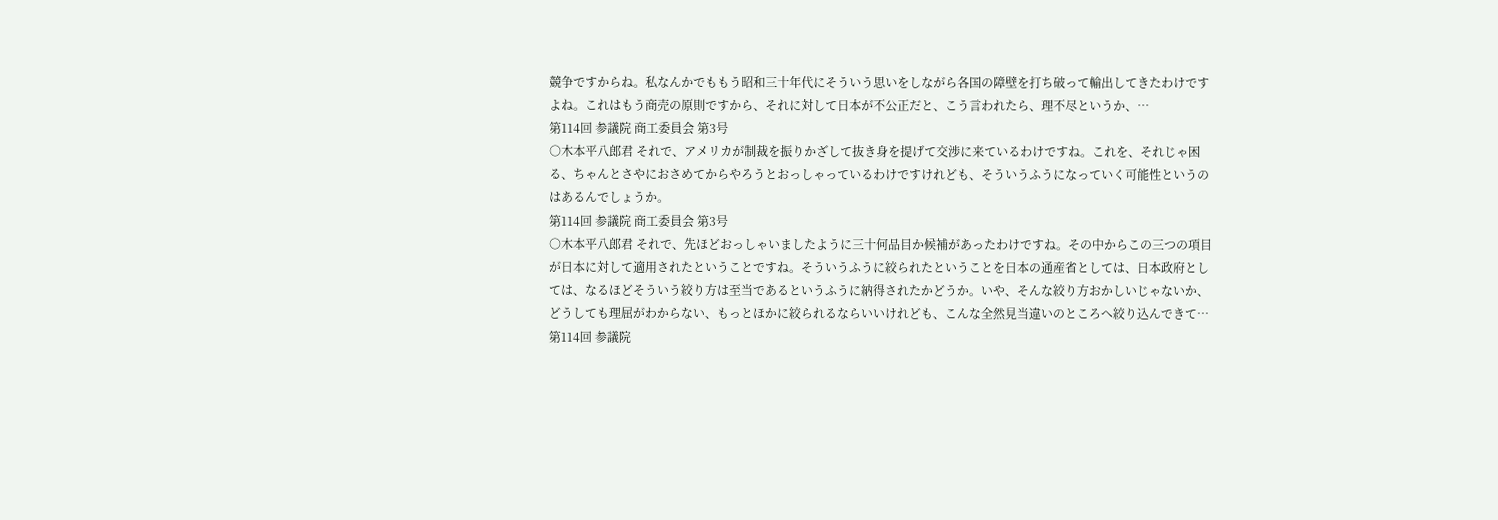競争ですからね。私なんかでももう昭和三十年代にそういう思いをしながら各国の障壁を打ち破って輸出してきたわけですよね。これはもう商売の原則ですから、それに対して日本が不公正だと、こう言われたら、理不尽というか、…
第114回 参議院 商工委員会 第3号
○木本平八郎君 それで、アメリカが制裁を振りかざして抜き身を提げて交渉に来ているわけですね。これを、それじゃ困る、ちゃんとさやにおさめてからやろうとおっしゃっているわけですけれども、そういうふうになっていく可能性というのはあるんでしょうか。
第114回 参議院 商工委員会 第3号
○木本平八郎君 それで、先ほどおっしゃいましたように三十何品目か候補があったわけですね。その中からこの三つの項目が日本に対して適用されたということですね。そういうふうに絞られたということを日本の通産省としては、日本政府としては、なるほどそういう絞り方は至当であるというふうに納得されたかどうか。いや、そんな絞り方おかしいじゃないか、どうしても理屈がわからない、もっとほかに絞られるならいいけれども、こんな全然見当違いのところへ絞り込んできて…
第114回 参議院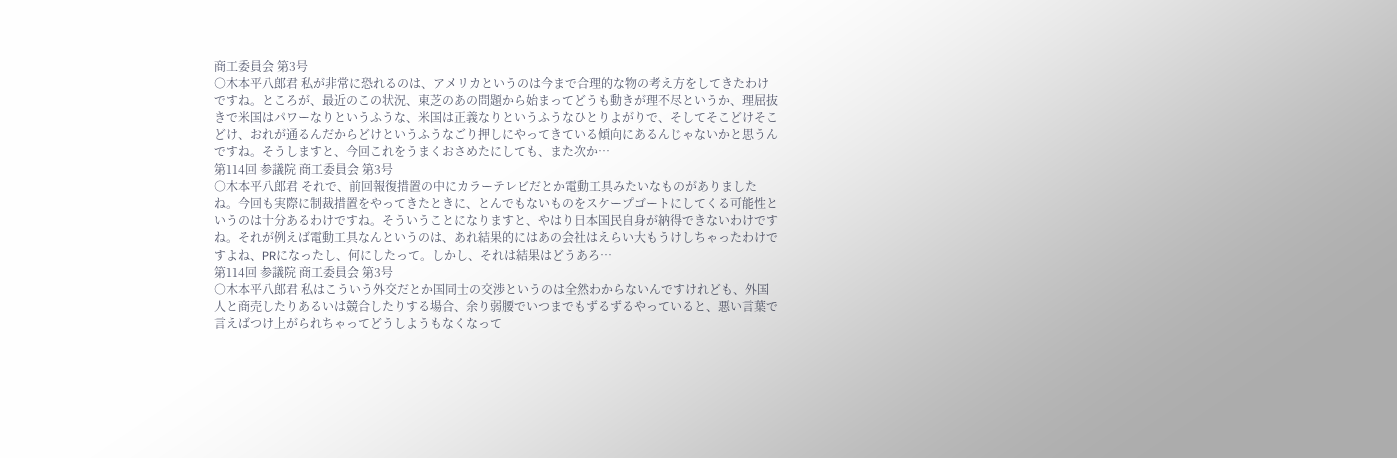商工委員会 第3号
○木本平八郎君 私が非常に恐れるのは、アメリカというのは今まで合理的な物の考え方をしてきたわけですね。ところが、最近のこの状況、東芝のあの問題から始まってどうも動きが理不尽というか、理屈抜きで米国はパワーなりというふうな、米国は正義なりというふうなひとりよがりで、そしてそこどけそこどけ、おれが通るんだからどけというふうなごり押しにやってきている傾向にあるんじゃないかと思うんですね。そうしますと、今回これをうまくおさめたにしても、また次か…
第114回 参議院 商工委員会 第3号
○木本平八郎君 それで、前回報復措置の中にカラーテレビだとか電動工具みたいなものがありましたね。今回も実際に制裁措置をやってきたときに、とんでもないものをスケープゴートにしてくる可能性というのは十分あるわけですね。そういうことになりますと、やはり日本国民自身が納得できないわけですね。それが例えば電動工具なんというのは、あれ結果的にはあの会社はえらい大もうけしちゃったわけですよね、PRになったし、何にしたって。しかし、それは結果はどうあろ…
第114回 参議院 商工委員会 第3号
○木本平八郎君 私はこういう外交だとか国同士の交渉というのは全然わからないんですけれども、外国人と商売したりあるいは競合したりする場合、余り弱腰でいつまでもずるずるやっていると、悪い言葉で言えばつけ上がられちゃってどうしようもなくなって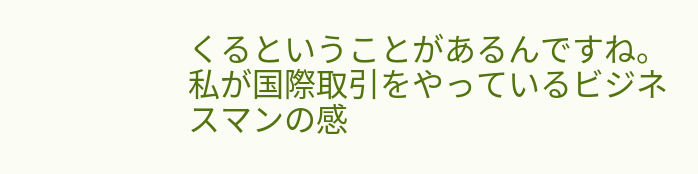くるということがあるんですね。私が国際取引をやっているビジネスマンの感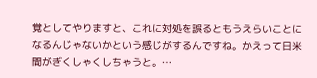覚としてやりますと、これに対処を誤るともうえらいことになるんじゃないかという感じがするんですね。かえって日米間がぎくしゃくしちゃうと。…